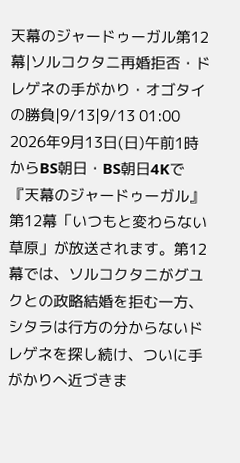天幕のジャードゥーガル第12幕|ソルコクタニ再婚拒否・ドレゲネの手がかり・オゴタイの勝負|9/13|9/13 01:00
2026年9月13日(日)午前1時からBS朝日・BS朝日4Kで『天幕のジャードゥーガル』第12幕「いつもと変わらない草原」が放送されます。第12幕では、ソルコクタニがグユクとの政略結婚を拒む一方、シタラは行方の分からないドレゲネを探し続け、ついに手がかりへ近づきま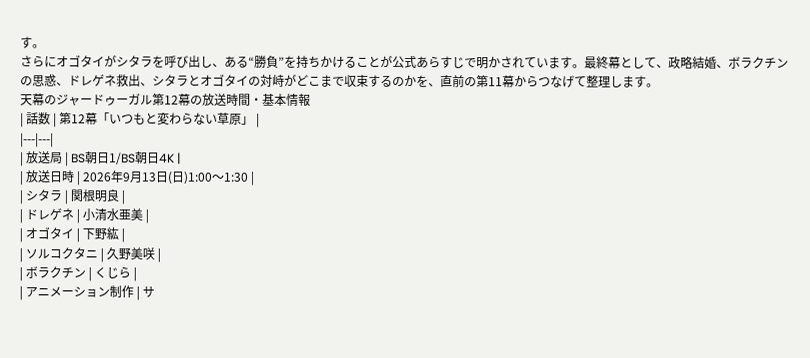す。
さらにオゴタイがシタラを呼び出し、ある“勝負”を持ちかけることが公式あらすじで明かされています。最終幕として、政略結婚、ボラクチンの思惑、ドレゲネ救出、シタラとオゴタイの対峙がどこまで収束するのかを、直前の第11幕からつなげて整理します。
天幕のジャードゥーガル第12幕の放送時間・基本情報
| 話数 | 第12幕「いつもと変わらない草原」 |
|---|---|
| 放送局 | BS朝日1/BS朝日4K |
| 放送日時 | 2026年9月13日(日)1:00〜1:30 |
| シタラ | 関根明良 |
| ドレゲネ | 小清水亜美 |
| オゴタイ | 下野紘 |
| ソルコクタニ | 久野美咲 |
| ボラクチン | くじら |
| アニメーション制作 | サ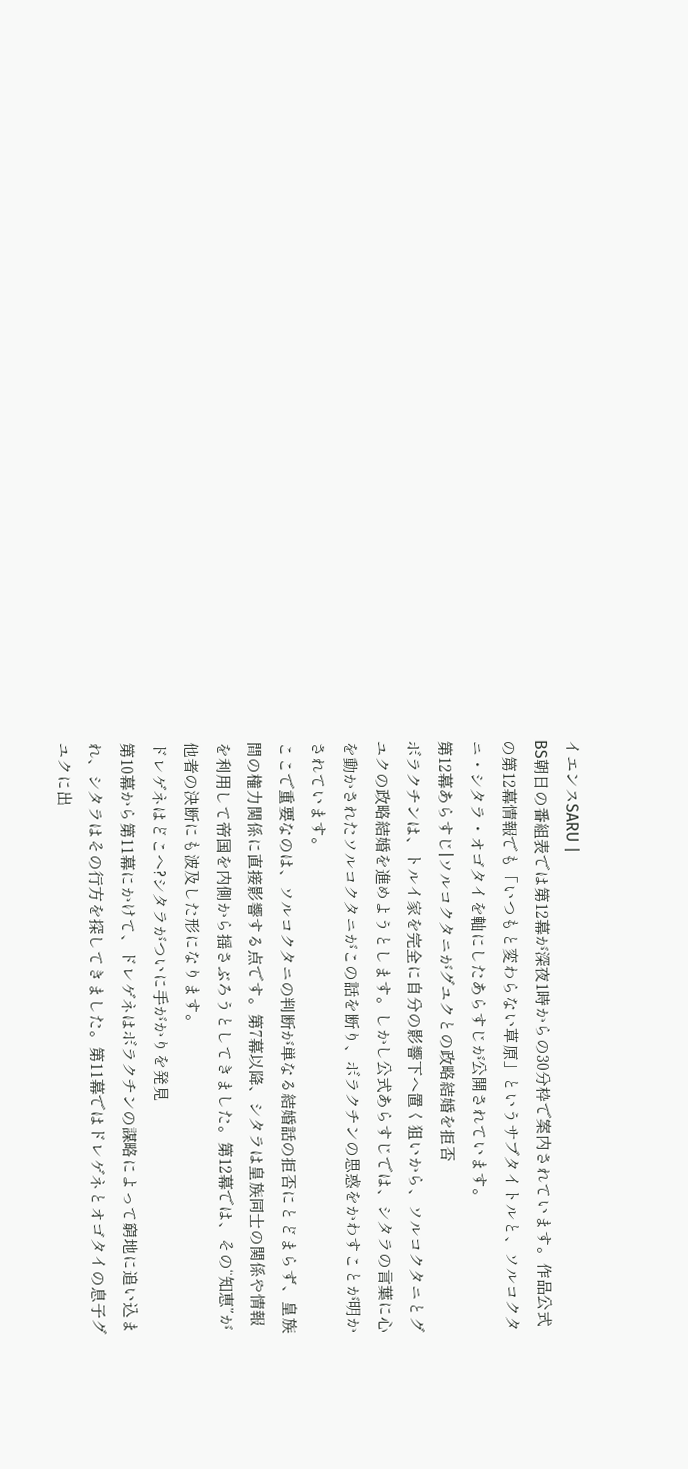イエンスSARU |
BS朝日の番組表では第12幕が深夜1時からの30分枠で案内されています。作品公式の第12幕情報でも「いつもと変わらない草原」というサブタイトルと、ソルコクタニ・シタラ・オゴタイを軸にしたあらすじが公開されています。
第12幕あらすじ|ソルコクタニがグユクとの政略結婚を拒否
ボラクチンは、トルイ家を完全に自分の影響下へ置く狙いから、ソルコクタニとグユクの政略結婚を進めようとします。しかし公式あらすじでは、シタラの言葉に心を動かされたソルコクタニがこの話を断り、ボラクチンの思惑をかわすことが明かされています。
ここで重要なのは、ソルコクタニの判断が単なる結婚話の拒否にとどまらず、皇族間の権力関係に直接影響する点です。第7幕以降、シタラは皇族同士の関係や情報を利用して帝国を内側から揺さぶろうとしてきました。第12幕では、その“知恵”が他者の決断にも波及した形になります。
ドレゲネはどこへ?シタラがついに手がかりを発見
第10幕から第11幕にかけて、ドレゲネはボラクチンの謀略によって窮地に追い込まれ、シタラはその行方を探してきました。第11幕ではドレゲネとオゴタイの息子グユクに出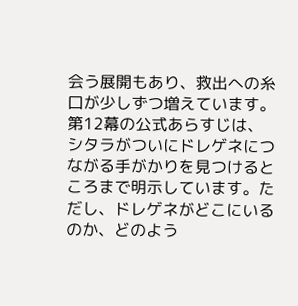会う展開もあり、救出への糸口が少しずつ増えています。
第12幕の公式あらすじは、シタラがついにドレゲネにつながる手がかりを見つけるところまで明示しています。ただし、ドレゲネがどこにいるのか、どのよう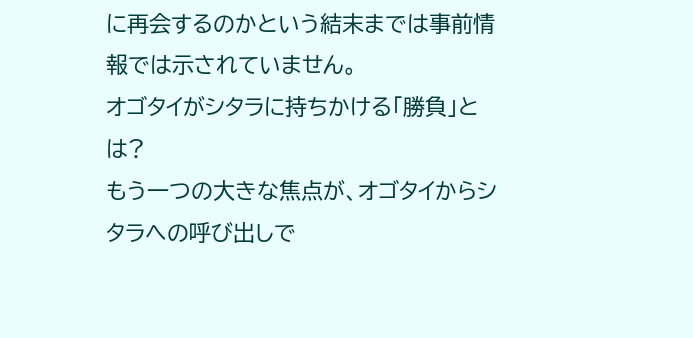に再会するのかという結末までは事前情報では示されていません。
オゴタイがシタラに持ちかける「勝負」とは?
もう一つの大きな焦点が、オゴタイからシタラへの呼び出しで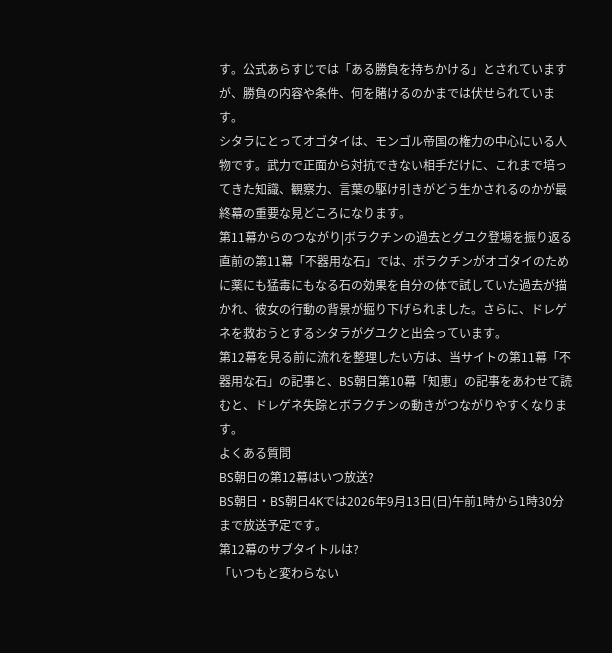す。公式あらすじでは「ある勝負を持ちかける」とされていますが、勝負の内容や条件、何を賭けるのかまでは伏せられています。
シタラにとってオゴタイは、モンゴル帝国の権力の中心にいる人物です。武力で正面から対抗できない相手だけに、これまで培ってきた知識、観察力、言葉の駆け引きがどう生かされるのかが最終幕の重要な見どころになります。
第11幕からのつながり|ボラクチンの過去とグユク登場を振り返る
直前の第11幕「不器用な石」では、ボラクチンがオゴタイのために薬にも猛毒にもなる石の効果を自分の体で試していた過去が描かれ、彼女の行動の背景が掘り下げられました。さらに、ドレゲネを救おうとするシタラがグユクと出会っています。
第12幕を見る前に流れを整理したい方は、当サイトの第11幕「不器用な石」の記事と、BS朝日第10幕「知恵」の記事をあわせて読むと、ドレゲネ失踪とボラクチンの動きがつながりやすくなります。
よくある質問
BS朝日の第12幕はいつ放送?
BS朝日・BS朝日4Kでは2026年9月13日(日)午前1時から1時30分まで放送予定です。
第12幕のサブタイトルは?
「いつもと変わらない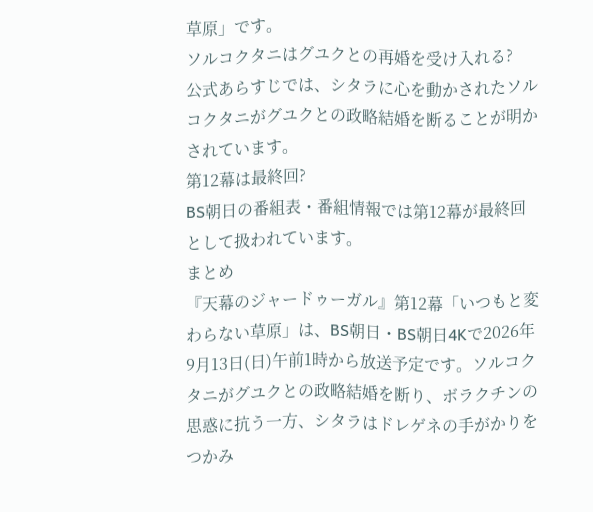草原」です。
ソルコクタニはグユクとの再婚を受け入れる?
公式あらすじでは、シタラに心を動かされたソルコクタニがグユクとの政略結婚を断ることが明かされています。
第12幕は最終回?
BS朝日の番組表・番組情報では第12幕が最終回として扱われています。
まとめ
『天幕のジャードゥーガル』第12幕「いつもと変わらない草原」は、BS朝日・BS朝日4Kで2026年9月13日(日)午前1時から放送予定です。ソルコクタニがグユクとの政略結婚を断り、ボラクチンの思惑に抗う一方、シタラはドレゲネの手がかりをつかみ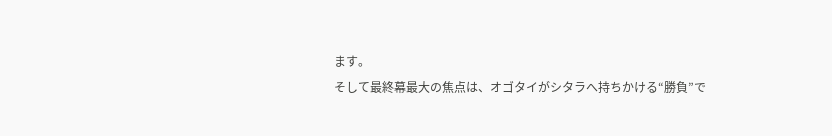ます。
そして最終幕最大の焦点は、オゴタイがシタラへ持ちかける“勝負”で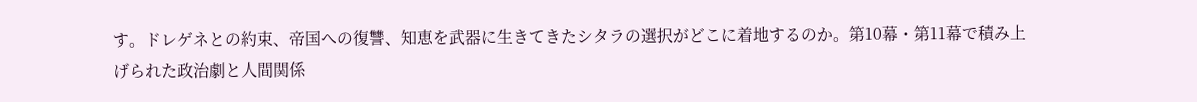す。ドレゲネとの約束、帝国への復讐、知恵を武器に生きてきたシタラの選択がどこに着地するのか。第10幕・第11幕で積み上げられた政治劇と人間関係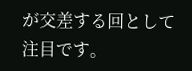が交差する回として注目です。